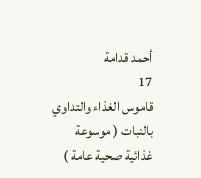أحمد قدامة
17
قاموس الغذاء والتداوي بالنبات ( موسوعة غذائية صحية عامة )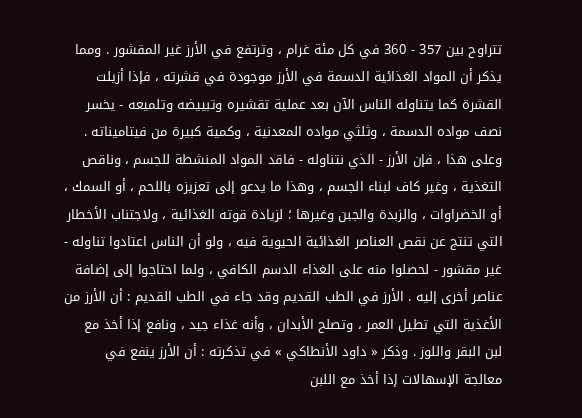تتراوح بين 357 - 360 في كل مئة غرام ، وترتفع في الأرز غير المقشور . ومما يذكر أن المواد الغذائية الدسمة في الأرز موجودة في قشرته ، فإذا أزيلت القشرة كما يتناوله الناس الآن بعد عملية تقشيره وتبييضه وتلميعه - يخسر نصف مواده الدسمة ، وثلثي مواده المعدنية ، وكمية كبيرة من فيتاميناته . وعلى هذا ، فإن الأرز - الذي نتناوله - فاقد المواد المنشطة للجسم ، وناقص التغذية ، وغير كاف لبناء الجسم ، وهذا ما يدعو إلى تعزيزه باللحم ، أو السمك ، أو الخضراوات ، والزبدة والجبن وغيرها ؛ لزيادة قوته الغذائية ، ولاجتناب الأخطار التي تنتج عن نقص العناصر الغذائية الحيوية فيه ، ولو أن الناس اعتادوا تناوله - غير مقشور - لحصلوا منه على الغذاء الدسم الكافي ، ولما احتاجوا إلى إضافة عناصر أخرى إليه . الأرز في الطب القديم وقد جاء في الطب القديم : أن الأرز من الأغذية التي تطيل العمر ، وتصلح الأبدان ، وأنه غذاء جيد ، ونافع إذا أخذ مع لبن البقر واللوز . وذكر « داود الأنطاكي » في تذكرته : أن الأرز ينفع في معالجة الإسهالات إذا أخذ مع اللبن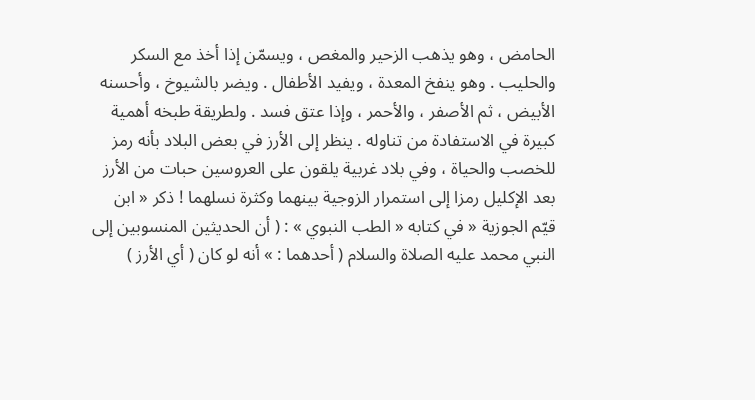الحامض ، وهو يذهب الزحير والمغص ، ويسمّن إذا أخذ مع السكر والحليب . وهو ينفخ المعدة ، ويفيد الأطفال . ويضر بالشيوخ ، وأحسنه الأبيض ، ثم الأصفر ، والأحمر ، وإذا عتق فسد . ولطريقة طبخه أهمية كبيرة في الاستفادة من تناوله . ينظر إلى الأرز في بعض البلاد بأنه رمز للخصب والحياة ، وفي بلاد غربية يلقون على العروسين حبات من الأرز بعد الإكليل رمزا إلى استمرار الزوجية بينهما وكثرة نسلهما ! ذكر « ابن قيّم الجوزية « في كتابه « الطب النبوي » : ( أن الحديثين المنسوبين إلى النبي محمد عليه الصلاة والسلام ( أحدهما : » أنه لو كان ( أي الأرز )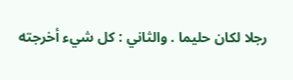رجلا لكان حليما . والثاني : كل شيء أخرجته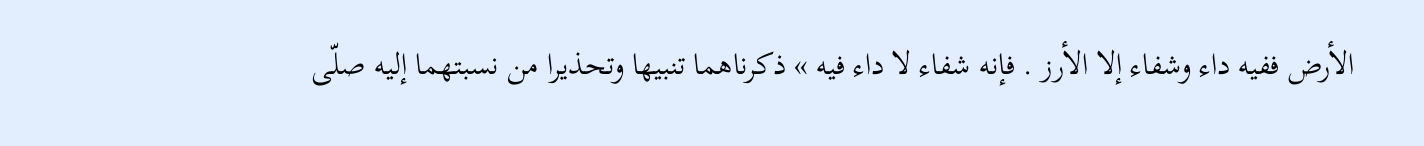الأرض ففيه داء وشفاء إلا الأرز . فإنه شفاء لا داء فيه » ذكرناهما تنبيها وتحذيرا من نسبتهما إليه صلّى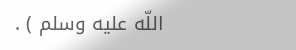اللّه عليه وسلم ) .